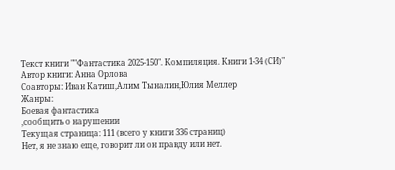Текст книги ""Фантастика 2025-150". Компиляция. Книги 1-34 (СИ)"
Автор книги: Анна Орлова
Соавторы: Иван Катиш,Алим Тыналин,Юлия Меллер
Жанры:
Боевая фантастика
,сообщить о нарушении
Текущая страница: 111 (всего у книги 336 страниц)
Нет, я не знаю еще, говорит ли он правду или нет.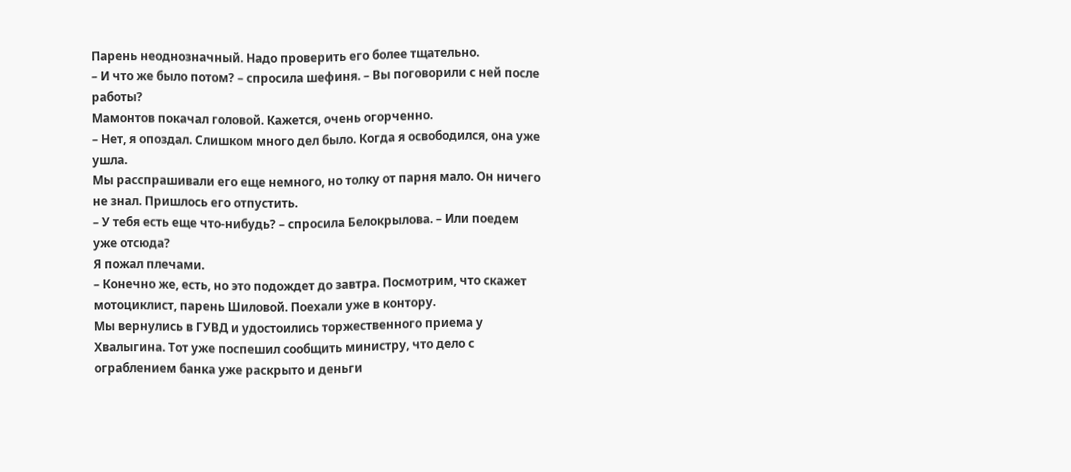Парень неоднозначный. Надо проверить его более тщательно.
– И что же было потом? – спросила шефиня. – Вы поговорили с ней после работы?
Мамонтов покачал головой. Кажется, очень огорченно.
– Нет, я опоздал. Слишком много дел было. Когда я освободился, она уже ушла.
Мы расспрашивали его еще немного, но толку от парня мало. Он ничего не знал. Пришлось его отпустить.
– У тебя есть еще что-нибудь? – спросила Белокрылова. – Или поедем уже отсюда?
Я пожал плечами.
– Конечно же, есть, но это подождет до завтра. Посмотрим, что скажет мотоциклист, парень Шиловой. Поехали уже в контору.
Мы вернулись в ГУВД и удостоились торжественного приема у Хвалыгина. Тот уже поспешил сообщить министру, что дело с ограблением банка уже раскрыто и деньги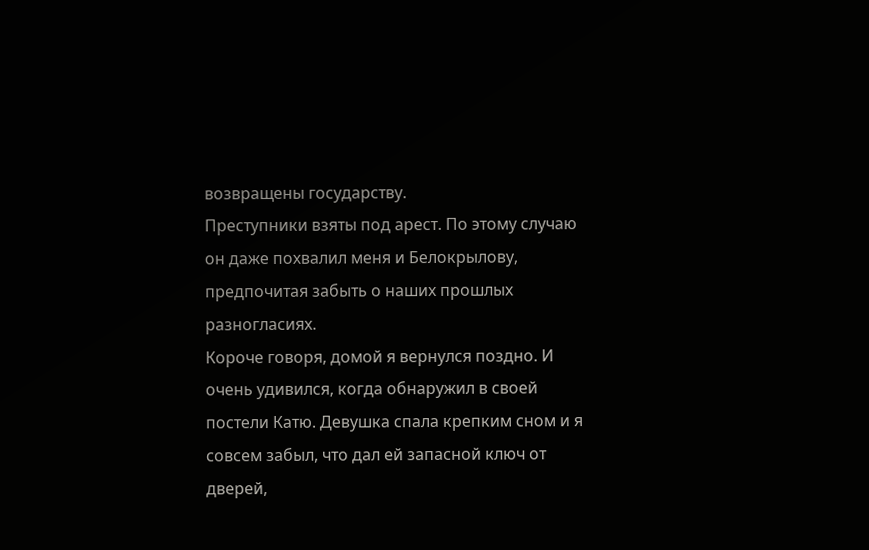возвращены государству.
Преступники взяты под арест. По этому случаю он даже похвалил меня и Белокрылову, предпочитая забыть о наших прошлых разногласиях.
Короче говоря, домой я вернулся поздно. И очень удивился, когда обнаружил в своей постели Катю. Девушка спала крепким сном и я совсем забыл, что дал ей запасной ключ от дверей,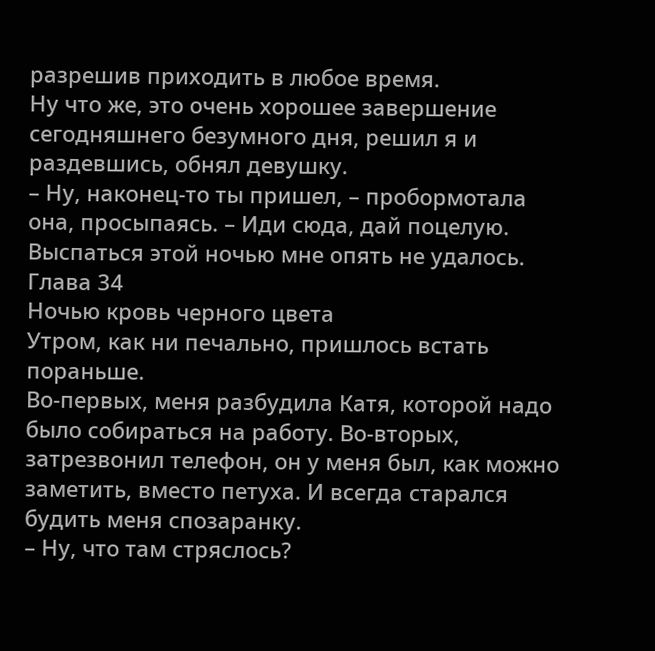разрешив приходить в любое время.
Ну что же, это очень хорошее завершение сегодняшнего безумного дня, решил я и раздевшись, обнял девушку.
– Ну, наконец-то ты пришел, – пробормотала она, просыпаясь. – Иди сюда, дай поцелую.
Выспаться этой ночью мне опять не удалось.
Глава 34
Ночью кровь черного цвета
Утром, как ни печально, пришлось встать пораньше.
Во-первых, меня разбудила Катя, которой надо было собираться на работу. Во-вторых, затрезвонил телефон, он у меня был, как можно заметить, вместо петуха. И всегда старался будить меня спозаранку.
– Ну, что там стряслось?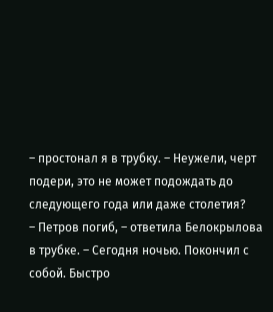– простонал я в трубку. – Неужели, черт подери, это не может подождать до следующего года или даже столетия?
– Петров погиб, – ответила Белокрылова в трубке. – Сегодня ночью. Покончил с собой. Быстро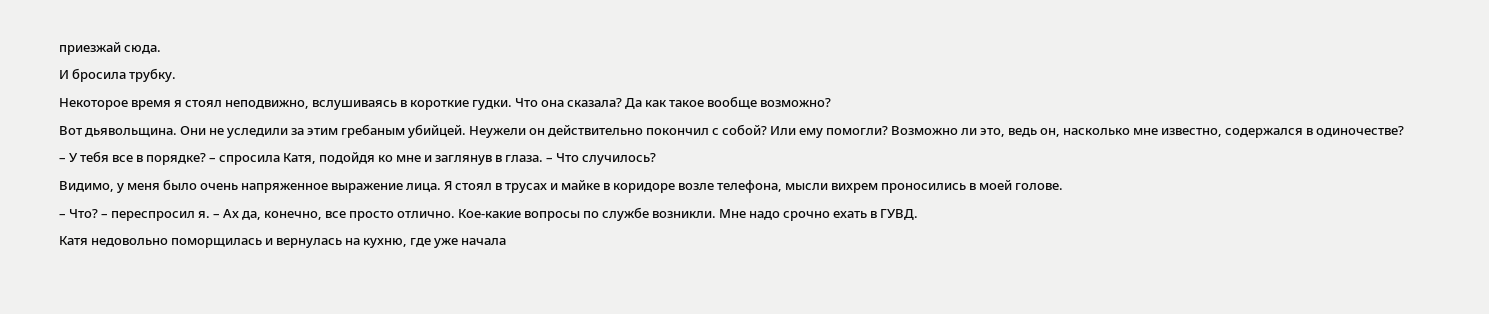приезжай сюда.
И бросила трубку.
Некоторое время я стоял неподвижно, вслушиваясь в короткие гудки. Что она сказала? Да как такое вообще возможно?
Вот дьявольщина. Они не уследили за этим гребаным убийцей. Неужели он действительно покончил с собой? Или ему помогли? Возможно ли это, ведь он, насколько мне известно, содержался в одиночестве?
– У тебя все в порядке? – спросила Катя, подойдя ко мне и заглянув в глаза. – Что случилось?
Видимо, у меня было очень напряженное выражение лица. Я стоял в трусах и майке в коридоре возле телефона, мысли вихрем проносились в моей голове.
– Что? – переспросил я. – Ах да, конечно, все просто отлично. Кое-какие вопросы по службе возникли. Мне надо срочно ехать в ГУВД.
Катя недовольно поморщилась и вернулась на кухню, где уже начала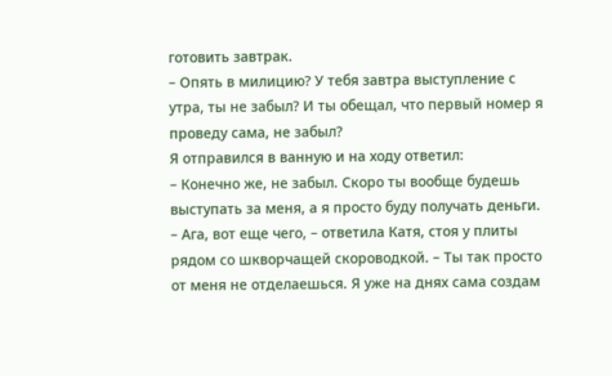готовить завтрак.
– Опять в милицию? У тебя завтра выступление с утра, ты не забыл? И ты обещал, что первый номер я проведу сама, не забыл?
Я отправился в ванную и на ходу ответил:
– Конечно же, не забыл. Скоро ты вообще будешь выступать за меня, а я просто буду получать деньги.
– Ага, вот еще чего, – ответила Катя, стоя у плиты рядом со шкворчащей скороводкой. – Ты так просто от меня не отделаешься. Я уже на днях сама создам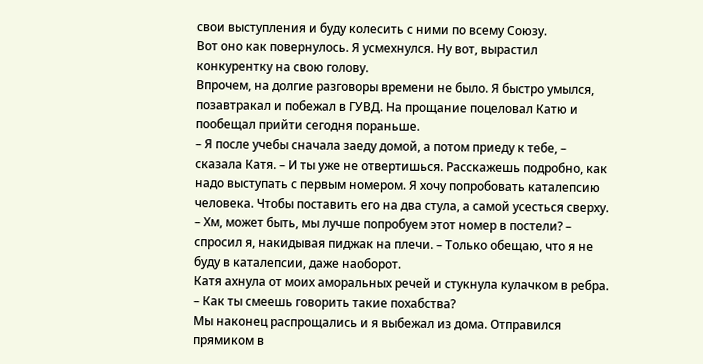свои выступления и буду колесить с ними по всему Союзу.
Вот оно как повернулось. Я усмехнулся. Ну вот, вырастил конкурентку на свою голову.
Впрочем, на долгие разговоры времени не было. Я быстро умылся, позавтракал и побежал в ГУВД. На прощание поцеловал Катю и пообещал прийти сегодня пораньше.
– Я после учебы сначала заеду домой, а потом приеду к тебе, – сказала Катя. – И ты уже не отвертишься. Расскажешь подробно, как надо выступать с первым номером. Я хочу попробовать каталепсию человека. Чтобы поставить его на два стула, а самой усесться сверху.
– Хм, может быть, мы лучше попробуем этот номер в постели? – спросил я, накидывая пиджак на плечи. – Только обещаю, что я не буду в каталепсии, даже наоборот.
Катя ахнула от моих аморальных речей и стукнула кулачком в ребра.
– Как ты смеешь говорить такие похабства?
Мы наконец распрощались и я выбежал из дома. Отправился прямиком в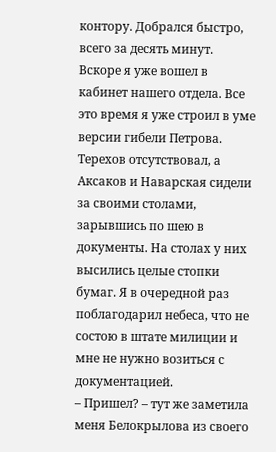контору. Добрался быстро, всего за десять минут.
Вскоре я уже вошел в кабинет нашего отдела. Все это время я уже строил в уме версии гибели Петрова.
Терехов отсутствовал, а Аксаков и Наварская сидели за своими столами, зарывшись по шею в документы. На столах у них высились целые стопки бумаг. Я в очередной раз поблагодарил небеса, что не состою в штате милиции и мне не нужно возиться с документацией.
– Пришел? – тут же заметила меня Белокрылова из своего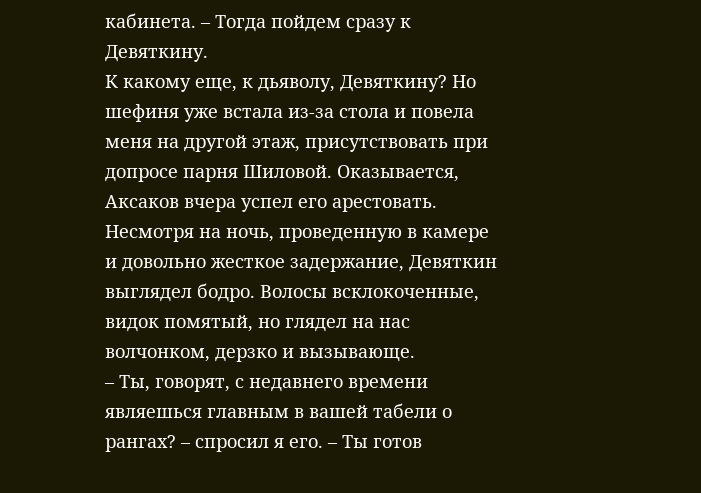кабинета. – Тогда пойдем сразу к Девяткину.
К какому еще, к дьяволу, Девяткину? Но шефиня уже встала из-за стола и повела меня на другой этаж, присутствовать при допросе парня Шиловой. Оказывается, Аксаков вчера успел его арестовать.
Несмотря на ночь, проведенную в камере и довольно жесткое задержание, Девяткин выглядел бодро. Волосы всклокоченные, видок помятый, но глядел на нас волчонком, дерзко и вызывающе.
– Ты, говорят, с недавнего времени являешься главным в вашей табели о рангах? – спросил я его. – Ты готов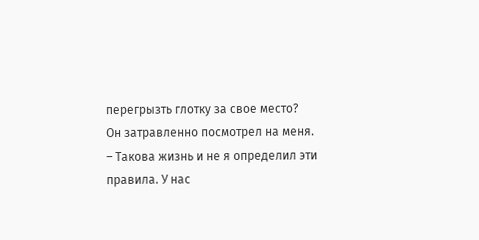перегрызть глотку за свое место?
Он затравленно посмотрел на меня.
– Такова жизнь и не я определил эти правила. У нас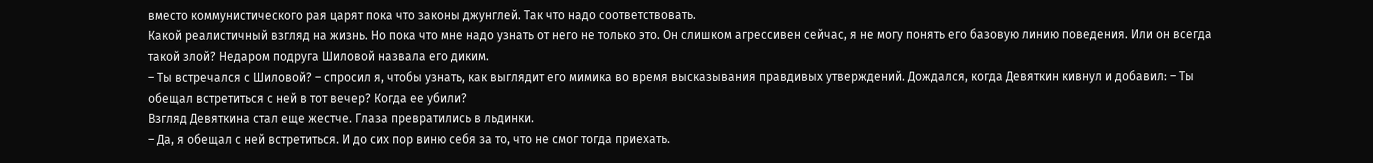вместо коммунистического рая царят пока что законы джунглей. Так что надо соответствовать.
Какой реалистичный взгляд на жизнь. Но пока что мне надо узнать от него не только это. Он слишком агрессивен сейчас, я не могу понять его базовую линию поведения. Или он всегда такой злой? Недаром подруга Шиловой назвала его диким.
– Ты встречался с Шиловой? – спросил я, чтобы узнать, как выглядит его мимика во время высказывания правдивых утверждений. Дождался, когда Девяткин кивнул и добавил: – Ты обещал встретиться с ней в тот вечер? Когда ее убили?
Взгляд Девяткина стал еще жестче. Глаза превратились в льдинки.
– Да, я обещал с ней встретиться. И до сих пор виню себя за то, что не смог тогда приехать.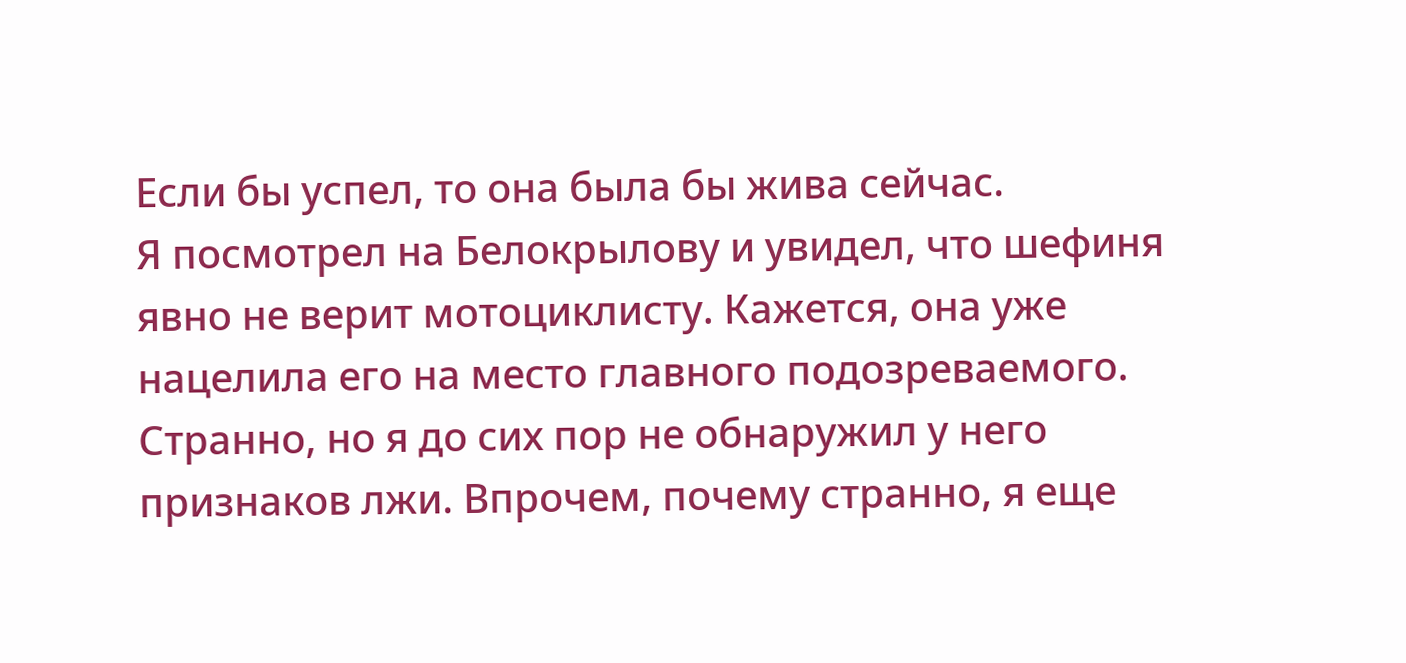Если бы успел, то она была бы жива сейчас.
Я посмотрел на Белокрылову и увидел, что шефиня явно не верит мотоциклисту. Кажется, она уже нацелила его на место главного подозреваемого. Странно, но я до сих пор не обнаружил у него признаков лжи. Впрочем, почему странно, я еще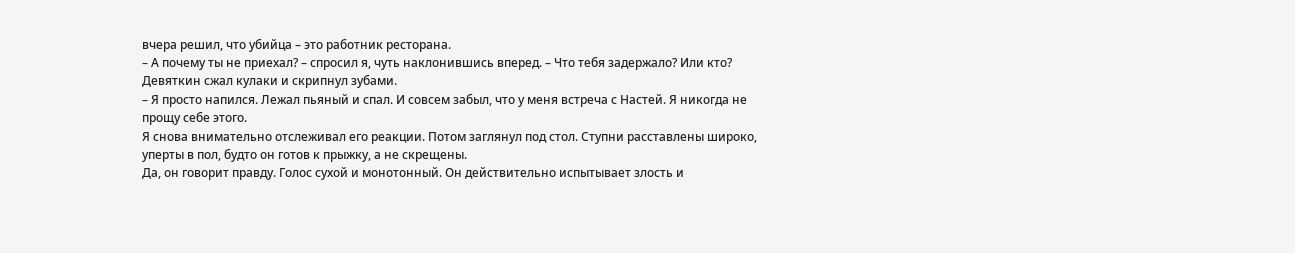вчера решил, что убийца – это работник ресторана.
– А почему ты не приехал? – спросил я, чуть наклонившись вперед. – Что тебя задержало? Или кто?
Девяткин сжал кулаки и скрипнул зубами.
– Я просто напился. Лежал пьяный и спал. И совсем забыл, что у меня встреча с Настей. Я никогда не прощу себе этого.
Я снова внимательно отслеживал его реакции. Потом заглянул под стол. Ступни расставлены широко, уперты в пол, будто он готов к прыжку, а не скрещены.
Да, он говорит правду. Голос сухой и монотонный. Он действительно испытывает злость и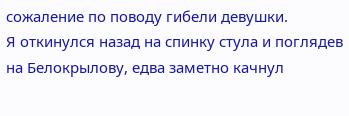сожаление по поводу гибели девушки.
Я откинулся назад на спинку стула и поглядев на Белокрылову, едва заметно качнул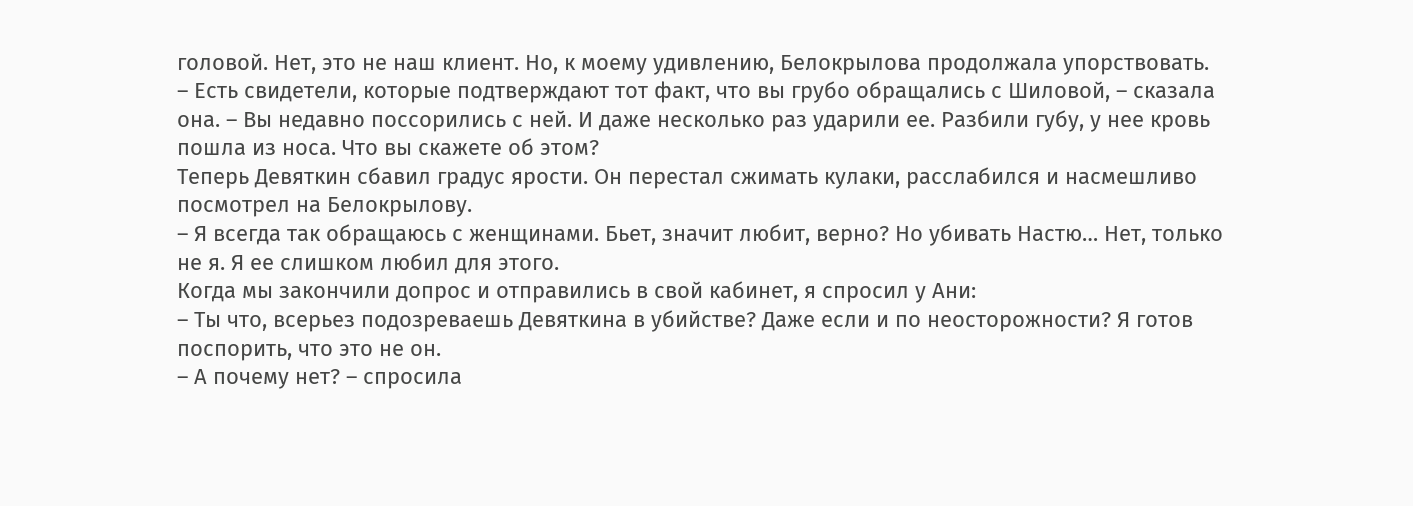головой. Нет, это не наш клиент. Но, к моему удивлению, Белокрылова продолжала упорствовать.
– Есть свидетели, которые подтверждают тот факт, что вы грубо обращались с Шиловой, – сказала она. – Вы недавно поссорились с ней. И даже несколько раз ударили ее. Разбили губу, у нее кровь пошла из носа. Что вы скажете об этом?
Теперь Девяткин сбавил градус ярости. Он перестал сжимать кулаки, расслабился и насмешливо посмотрел на Белокрылову.
– Я всегда так обращаюсь с женщинами. Бьет, значит любит, верно? Но убивать Настю… Нет, только не я. Я ее слишком любил для этого.
Когда мы закончили допрос и отправились в свой кабинет, я спросил у Ани:
– Ты что, всерьез подозреваешь Девяткина в убийстве? Даже если и по неосторожности? Я готов поспорить, что это не он.
– А почему нет? – спросила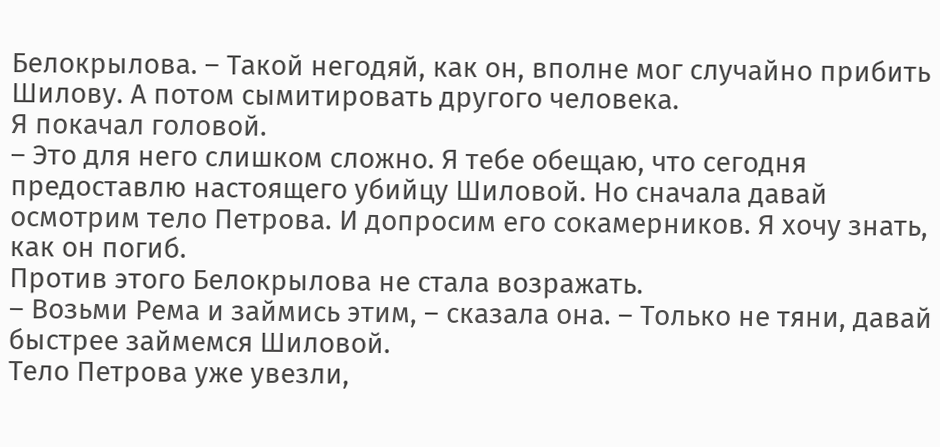Белокрылова. – Такой негодяй, как он, вполне мог случайно прибить Шилову. А потом сымитировать другого человека.
Я покачал головой.
– Это для него слишком сложно. Я тебе обещаю, что сегодня предоставлю настоящего убийцу Шиловой. Но сначала давай осмотрим тело Петрова. И допросим его сокамерников. Я хочу знать, как он погиб.
Против этого Белокрылова не стала возражать.
– Возьми Рема и займись этим, – сказала она. – Только не тяни, давай быстрее займемся Шиловой.
Тело Петрова уже увезли,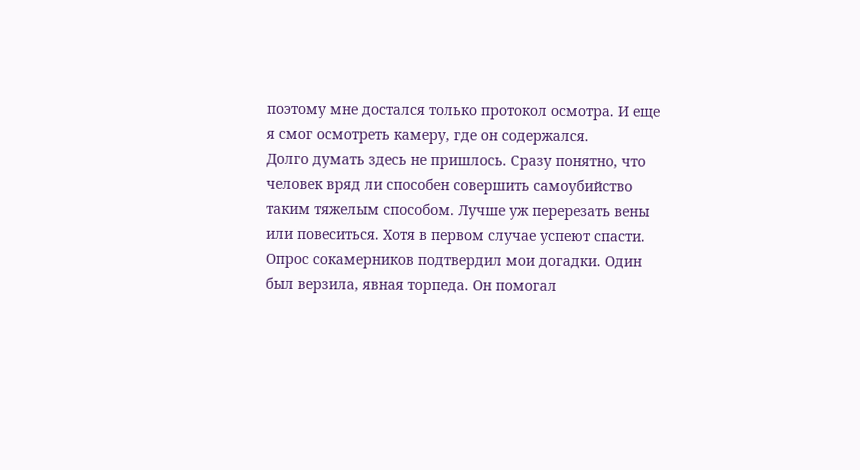поэтому мне достался только протокол осмотра. И еще я смог осмотреть камеру, где он содержался.
Долго думать здесь не пришлось. Сразу понятно, что человек вряд ли способен совершить самоубийство таким тяжелым способом. Лучше уж перерезать вены или повеситься. Хотя в первом случае успеют спасти.
Опрос сокамерников подтвердил мои догадки. Один был верзила, явная торпеда. Он помогал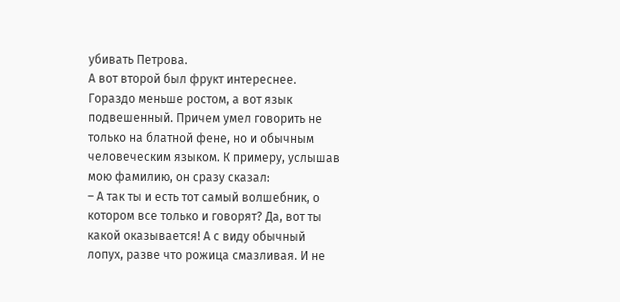убивать Петрова.
А вот второй был фрукт интереснее. Гораздо меньше ростом, а вот язык подвешенный. Причем умел говорить не только на блатной фене, но и обычным человеческим языком. К примеру, услышав мою фамилию, он сразу сказал:
– А так ты и есть тот самый волшебник, о котором все только и говорят? Да, вот ты какой оказывается! А с виду обычный лопух, разве что рожица смазливая. И не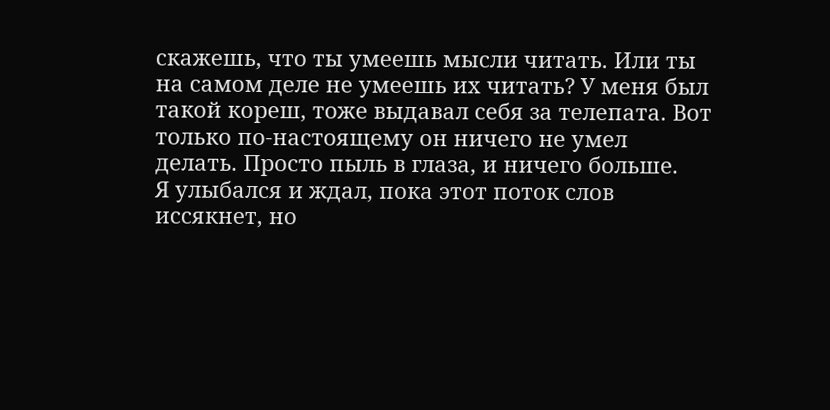скажешь, что ты умеешь мысли читать. Или ты на самом деле не умеешь их читать? У меня был такой кореш, тоже выдавал себя за телепата. Вот только по-настоящему он ничего не умел делать. Просто пыль в глаза, и ничего больше.
Я улыбался и ждал, пока этот поток слов иссякнет, но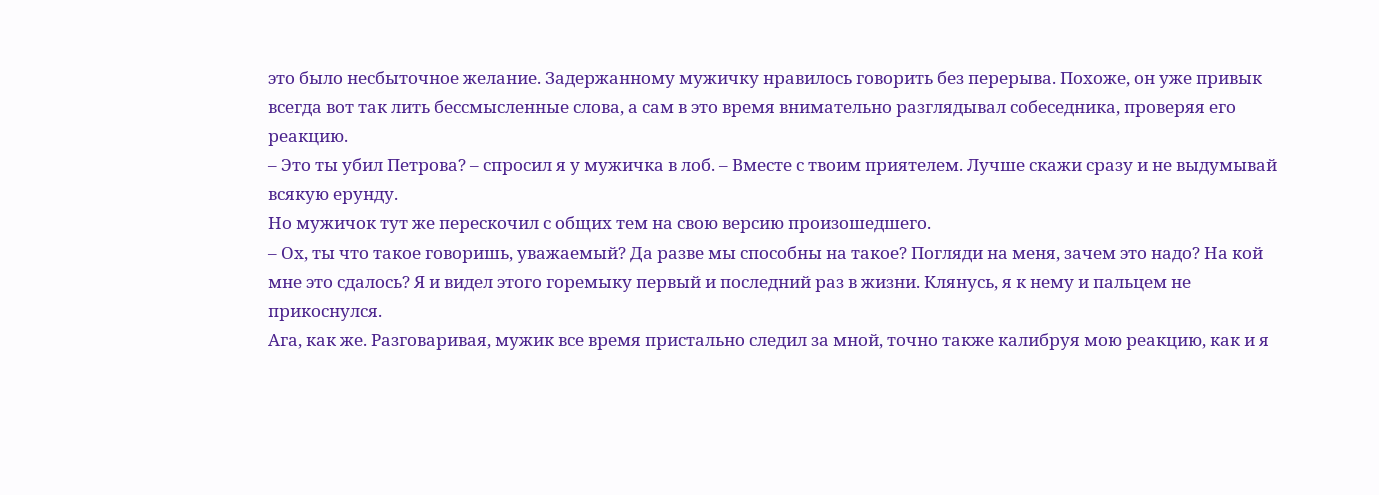это было несбыточное желание. Задержанному мужичку нравилось говорить без перерыва. Похоже, он уже привык всегда вот так лить бессмысленные слова, а сам в это время внимательно разглядывал собеседника, проверяя его реакцию.
– Это ты убил Петрова? – спросил я у мужичка в лоб. – Вместе с твоим приятелем. Лучше скажи сразу и не выдумывай всякую ерунду.
Но мужичок тут же перескочил с общих тем на свою версию произошедшего.
– Ох, ты что такое говоришь, уважаемый? Да разве мы способны на такое? Погляди на меня, зачем это надо? На кой мне это сдалось? Я и видел этого горемыку первый и последний раз в жизни. Клянусь, я к нему и пальцем не прикоснулся.
Ага, как же. Разговаривая, мужик все время пристально следил за мной, точно также калибруя мою реакцию, как и я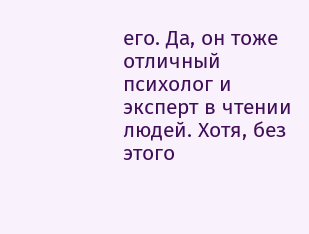его. Да, он тоже отличный психолог и эксперт в чтении людей. Хотя, без этого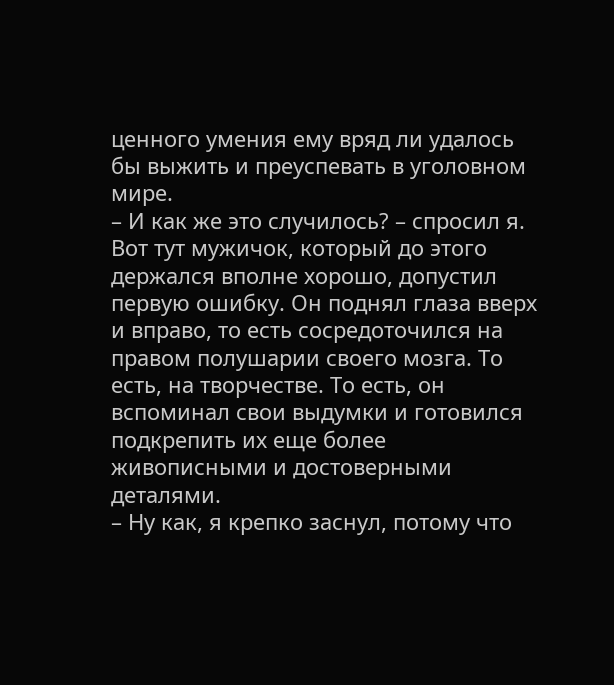ценного умения ему вряд ли удалось бы выжить и преуспевать в уголовном мире.
– И как же это случилось? – спросил я.
Вот тут мужичок, который до этого держался вполне хорошо, допустил первую ошибку. Он поднял глаза вверх и вправо, то есть сосредоточился на правом полушарии своего мозга. То есть, на творчестве. То есть, он вспоминал свои выдумки и готовился подкрепить их еще более живописными и достоверными деталями.
– Ну как, я крепко заснул, потому что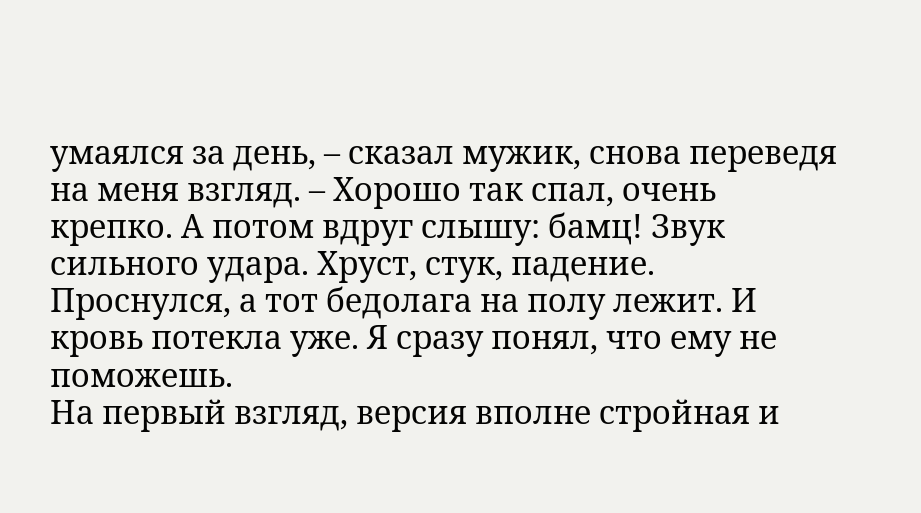умаялся за день, – сказал мужик, снова переведя на меня взгляд. – Хорошо так спал, очень крепко. А потом вдруг слышу: бамц! Звук сильного удара. Хруст, стук, падение. Проснулся, а тот бедолага на полу лежит. И кровь потекла уже. Я сразу понял, что ему не поможешь.
На первый взгляд, версия вполне стройная и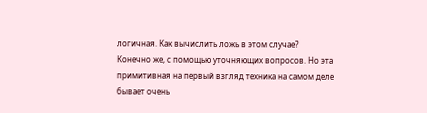логичная. Как вычислить ложь в этом случае?
Конечно же, с помощью уточняющих вопросов. Но эта примитивная на первый взгляд техника на самом деле бывает очень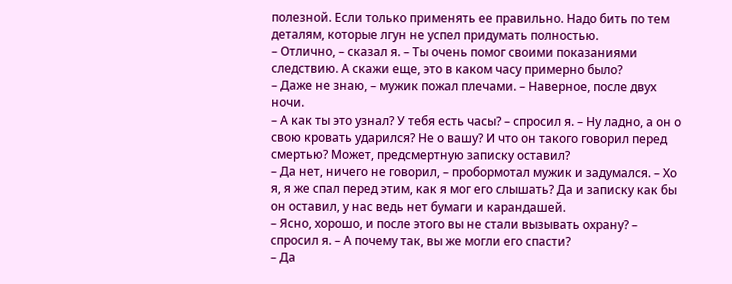полезной. Если только применять ее правильно. Надо бить по тем деталям, которые лгун не успел придумать полностью.
– Отлично, – сказал я. – Ты очень помог своими показаниями следствию. А скажи еще, это в каком часу примерно было?
– Даже не знаю, – мужик пожал плечами. – Наверное, после двух ночи.
– А как ты это узнал? У тебя есть часы? – спросил я. – Ну ладно, а он о свою кровать ударился? Не о вашу? И что он такого говорил перед смертью? Может, предсмертную записку оставил?
– Да нет, ничего не говорил, – пробормотал мужик и задумался. – Хо я, я же спал перед этим, как я мог его слышать? Да и записку как бы он оставил, у нас ведь нет бумаги и карандашей.
– Ясно, хорошо, и после этого вы не стали вызывать охрану? – спросил я. – А почему так, вы же могли его спасти?
– Да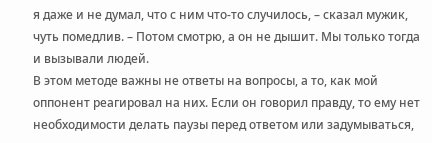я даже и не думал, что с ним что-то случилось, – сказал мужик, чуть помедлив. – Потом смотрю, а он не дышит. Мы только тогда и вызывали людей.
В этом методе важны не ответы на вопросы, а то, как мой оппонент реагировал на них. Если он говорил правду, то ему нет необходимости делать паузы перед ответом или задумываться,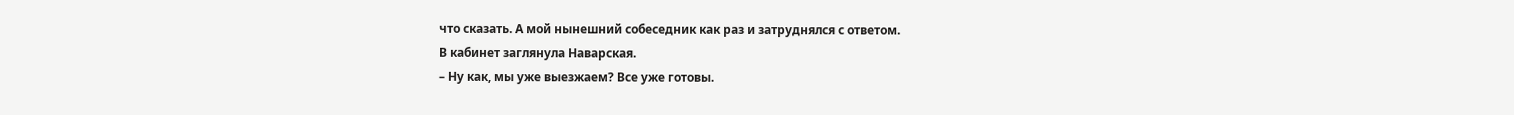что сказать. А мой нынешний собеседник как раз и затруднялся с ответом.
В кабинет заглянула Наварская.
– Ну как, мы уже выезжаем? Все уже готовы.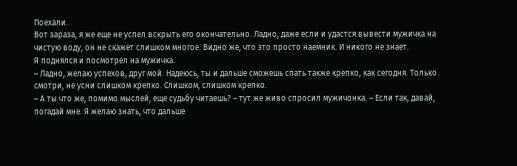Поехали.
Вот зараза, я же еще не успел вскрыть его окончательно. Ладно, даже если и удастся вывести мужичка на чистую воду, он не скажет слишком многое. Видно же, что это просто наемник. И никого не знает.
Я поднялся и посмотрел на мужичка.
– Ладно, желаю успехов, друг мой. Надеюсь, ты и дальше сможешь спать также крепко, как сегодня. Только смотри, не усни слишком крепко. Слишком, слишком крепко.
– А ты что же, помимо мыслей, еще судьбу читаешь? – тут же живо спросил мужичонка. – Если так, давай, погадай мне. Я желаю знать, что дальше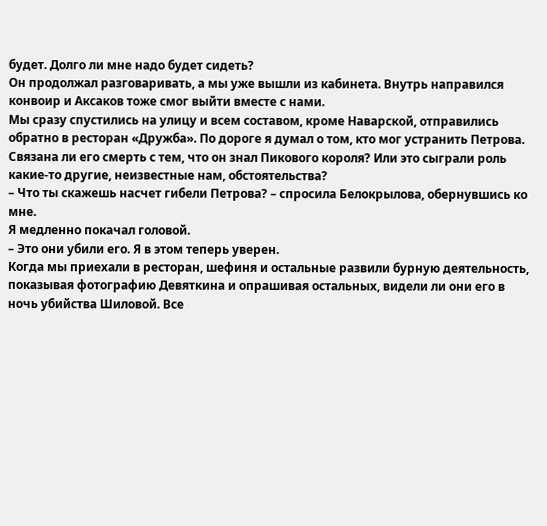будет. Долго ли мне надо будет сидеть?
Он продолжал разговаривать, а мы уже вышли из кабинета. Внутрь направился конвоир и Аксаков тоже смог выйти вместе с нами.
Мы сразу спустились на улицу и всем составом, кроме Наварской, отправились обратно в ресторан «Дружба». По дороге я думал о том, кто мог устранить Петрова.
Связана ли его смерть с тем, что он знал Пикового короля? Или это сыграли роль какие-то другие, неизвестные нам, обстоятельства?
– Что ты скажешь насчет гибели Петрова? – спросила Белокрылова, обернувшись ко мне.
Я медленно покачал головой.
– Это они убили его. Я в этом теперь уверен.
Когда мы приехали в ресторан, шефиня и остальные развили бурную деятельность, показывая фотографию Девяткина и опрашивая остальных, видели ли они его в ночь убийства Шиловой. Все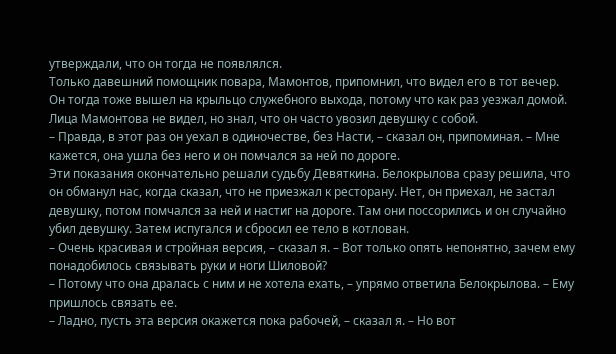утверждали, что он тогда не появлялся.
Только давешний помощник повара, Мамонтов, припомнил, что видел его в тот вечер. Он тогда тоже вышел на крыльцо служебного выхода, потому что как раз уезжал домой. Лица Мамонтова не видел, но знал, что он часто увозил девушку с собой.
– Правда, в этот раз он уехал в одиночестве, без Насти, – сказал он, припоминая. – Мне кажется, она ушла без него и он помчался за ней по дороге.
Эти показания окончательно решали судьбу Девяткина. Белокрылова сразу решила, что он обманул нас, когда сказал, что не приезжал к ресторану. Нет, он приехал, не застал девушку, потом помчался за ней и настиг на дороге. Там они поссорились и он случайно убил девушку. Затем испугался и сбросил ее тело в котлован.
– Очень красивая и стройная версия, – сказал я. – Вот только опять непонятно, зачем ему понадобилось связывать руки и ноги Шиловой?
– Потому что она дралась с ним и не хотела ехать, – упрямо ответила Белокрылова. – Ему пришлось связать ее.
– Ладно, пусть эта версия окажется пока рабочей, – сказал я. – Но вот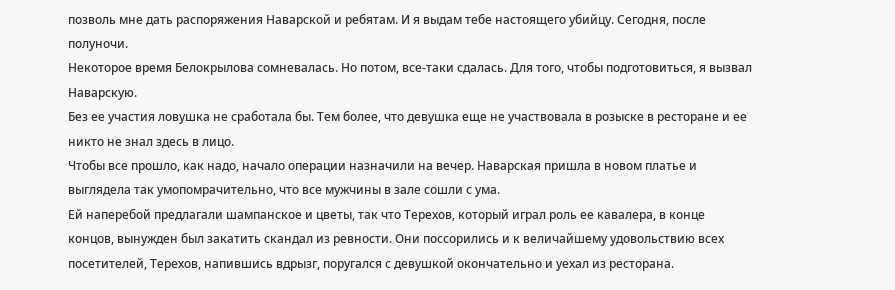позволь мне дать распоряжения Наварской и ребятам. И я выдам тебе настоящего убийцу. Сегодня, после полуночи.
Некоторое время Белокрылова сомневалась. Но потом, все-таки сдалась. Для того, чтобы подготовиться, я вызвал Наварскую.
Без ее участия ловушка не сработала бы. Тем более, что девушка еще не участвовала в розыске в ресторане и ее никто не знал здесь в лицо.
Чтобы все прошло, как надо, начало операции назначили на вечер. Наварская пришла в новом платье и выглядела так умопомрачительно, что все мужчины в зале сошли с ума.
Ей наперебой предлагали шампанское и цветы, так что Терехов, который играл роль ее кавалера, в конце концов, вынужден был закатить скандал из ревности. Они поссорились и к величайшему удовольствию всех посетителей, Терехов, напившись вдрызг, поругался с девушкой окончательно и уехал из ресторана.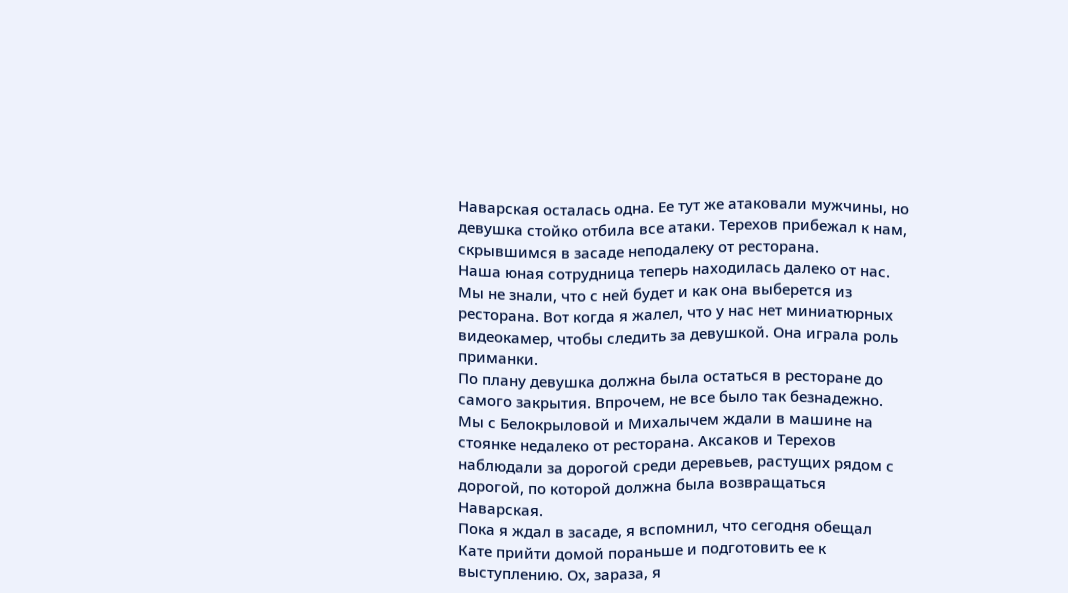Наварская осталась одна. Ее тут же атаковали мужчины, но девушка стойко отбила все атаки. Терехов прибежал к нам, скрывшимся в засаде неподалеку от ресторана.
Наша юная сотрудница теперь находилась далеко от нас. Мы не знали, что с ней будет и как она выберется из ресторана. Вот когда я жалел, что у нас нет миниатюрных видеокамер, чтобы следить за девушкой. Она играла роль приманки.
По плану девушка должна была остаться в ресторане до самого закрытия. Впрочем, не все было так безнадежно.
Мы с Белокрыловой и Михалычем ждали в машине на стоянке недалеко от ресторана. Аксаков и Терехов наблюдали за дорогой среди деревьев, растущих рядом с дорогой, по которой должна была возвращаться Наварская.
Пока я ждал в засаде, я вспомнил, что сегодня обещал Кате прийти домой пораньше и подготовить ее к выступлению. Ох, зараза, я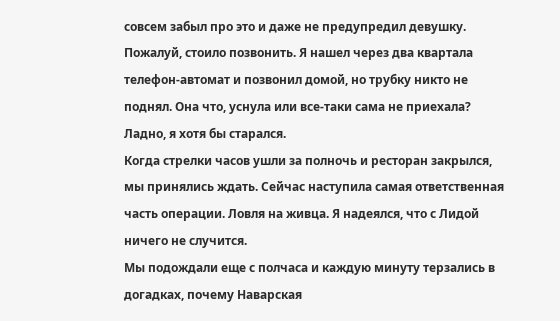совсем забыл про это и даже не предупредил девушку.
Пожалуй, стоило позвонить. Я нашел через два квартала телефон-автомат и позвонил домой, но трубку никто не поднял. Она что, уснула или все-таки сама не приехала? Ладно, я хотя бы старался.
Когда стрелки часов ушли за полночь и ресторан закрылся, мы принялись ждать. Сейчас наступила самая ответственная часть операции. Ловля на живца. Я надеялся, что с Лидой ничего не случится.
Мы подождали еще с полчаса и каждую минуту терзались в догадках, почему Наварская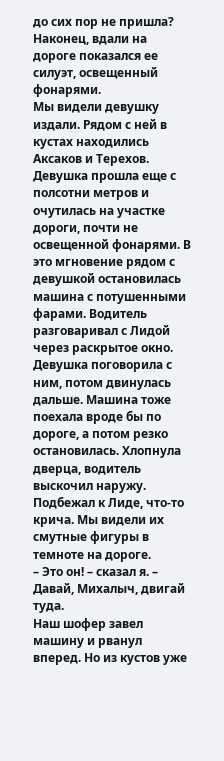до сих пор не пришла? Наконец, вдали на дороге показался ее силуэт, освещенный фонарями.
Мы видели девушку издали. Рядом с ней в кустах находились Аксаков и Терехов.
Девушка прошла еще с полсотни метров и очутилась на участке дороги, почти не освещенной фонарями. В это мгновение рядом с девушкой остановилась машина с потушенными фарами. Водитель разговаривал с Лидой через раскрытое окно.
Девушка поговорила с ним, потом двинулась дальше. Машина тоже поехала вроде бы по дороге, а потом резко остановилась. Хлопнула дверца, водитель выскочил наружу. Подбежал к Лиде, что-то крича. Мы видели их смутные фигуры в темноте на дороге.
– Это он! – сказал я. – Давай, Михалыч, двигай туда.
Наш шофер завел машину и рванул вперед. Но из кустов уже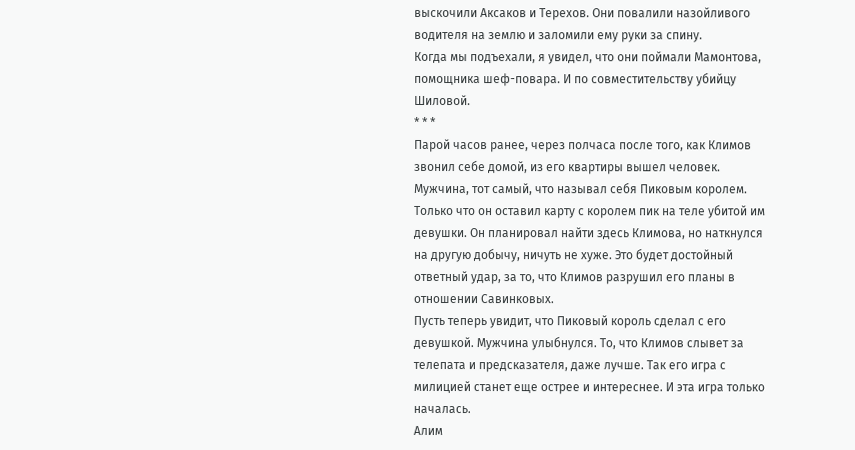выскочили Аксаков и Терехов. Они повалили назойливого водителя на землю и заломили ему руки за спину.
Когда мы подъехали, я увидел, что они поймали Мамонтова, помощника шеф-повара. И по совместительству убийцу Шиловой.
* * *
Парой часов ранее, через полчаса после того, как Климов звонил себе домой, из его квартиры вышел человек. Мужчина, тот самый, что называл себя Пиковым королем.
Только что он оставил карту с королем пик на теле убитой им девушки. Он планировал найти здесь Климова, но наткнулся на другую добычу, ничуть не хуже. Это будет достойный ответный удар, за то, что Климов разрушил его планы в отношении Савинковых.
Пусть теперь увидит, что Пиковый король сделал с его девушкой. Мужчина улыбнулся. То, что Климов слывет за телепата и предсказателя, даже лучше. Так его игра с милицией станет еще острее и интереснее. И эта игра только началась.
Алим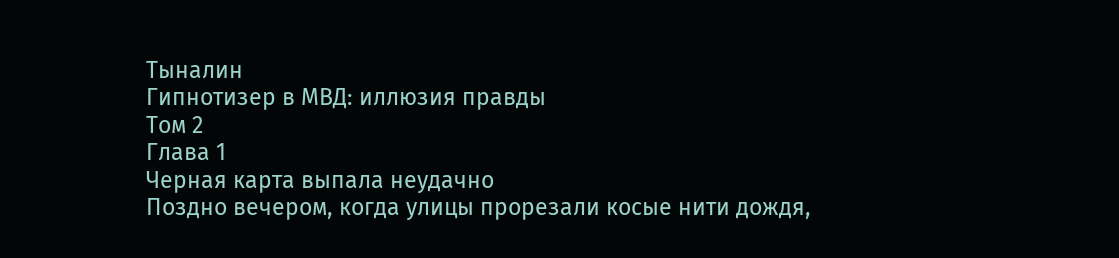Тыналин
Гипнотизер в МВД: иллюзия правды
Том 2
Глава 1
Черная карта выпала неудачно
Поздно вечером, когда улицы прорезали косые нити дождя,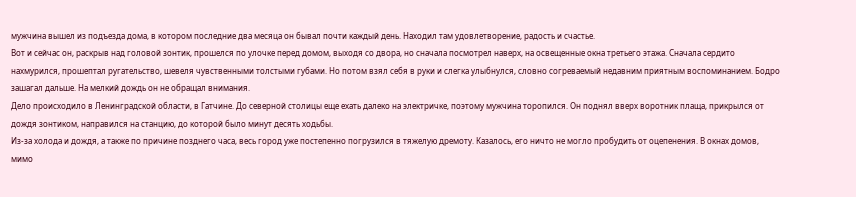мужчина вышел из подъезда дома, в котором последние два месяца он бывал почти каждый день. Находил там удовлетворение, радость и счастье.
Вот и сейчас он, раскрыв над головой зонтик, прошелся по улочке перед домом, выходя со двора, но сначала посмотрел наверх, на освещенные окна третьего этажа. Сначала сердито нахмурился, прошептал ругательство, шевеля чувственными толстыми губами. Но потом взял себя в руки и слегка улыбнулся, словно согреваемый недавним приятным воспоминанием. Бодро зашагал дальше. На мелкий дождь он не обращал внимания.
Дело происходило в Ленинградской области, в Гатчине. До северной столицы еще ехать далеко на электричке, поэтому мужчина торопился. Он поднял вверх воротник плаща, прикрылся от дождя зонтиком, направился на станцию, до которой было минут десять ходьбы.
Из-за холода и дождя, а также по причине позднего часа, весь город уже постепенно погрузился в тяжелую дремоту. Казалось, его ничто не могло пробудить от оцепенения. В окнах домов, мимо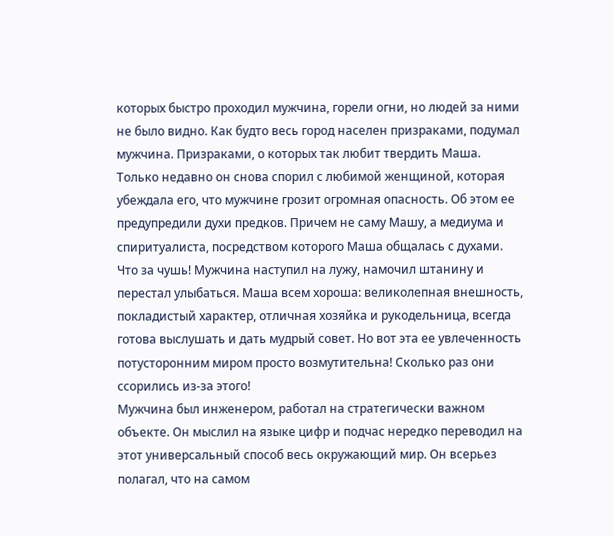которых быстро проходил мужчина, горели огни, но людей за ними не было видно. Как будто весь город населен призраками, подумал мужчина. Призраками, о которых так любит твердить Маша.
Только недавно он снова спорил с любимой женщиной, которая убеждала его, что мужчине грозит огромная опасность. Об этом ее предупредили духи предков. Причем не саму Машу, а медиума и спиритуалиста, посредством которого Маша общалась с духами.
Что за чушь! Мужчина наступил на лужу, намочил штанину и перестал улыбаться. Маша всем хороша: великолепная внешность, покладистый характер, отличная хозяйка и рукодельница, всегда готова выслушать и дать мудрый совет. Но вот эта ее увлеченность потусторонним миром просто возмутительна! Сколько раз они ссорились из-за этого!
Мужчина был инженером, работал на стратегически важном объекте. Он мыслил на языке цифр и подчас нередко переводил на этот универсальный способ весь окружающий мир. Он всерьез полагал, что на самом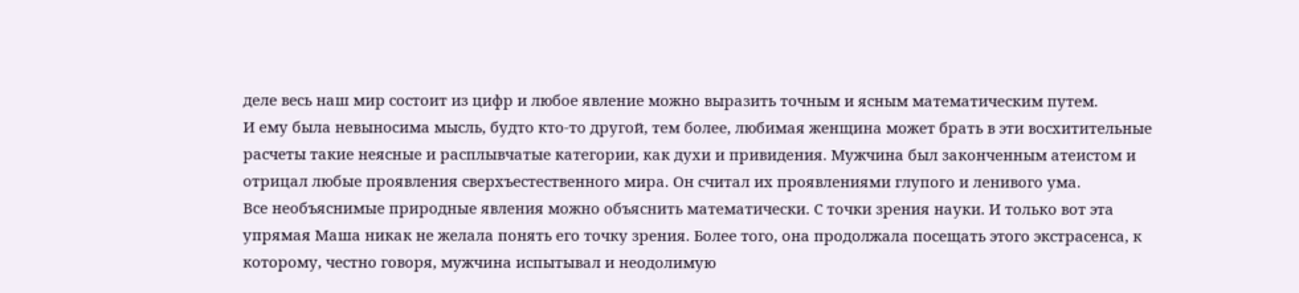деле весь наш мир состоит из цифр и любое явление можно выразить точным и ясным математическим путем.
И ему была невыносима мысль, будто кто-то другой, тем более, любимая женщина может брать в эти восхитительные расчеты такие неясные и расплывчатые категории, как духи и привидения. Мужчина был законченным атеистом и отрицал любые проявления сверхъестественного мира. Он считал их проявлениями глупого и ленивого ума.
Все необъяснимые природные явления можно объяснить математически. С точки зрения науки. И только вот эта упрямая Маша никак не желала понять его точку зрения. Более того, она продолжала посещать этого экстрасенса, к которому, честно говоря, мужчина испытывал и неодолимую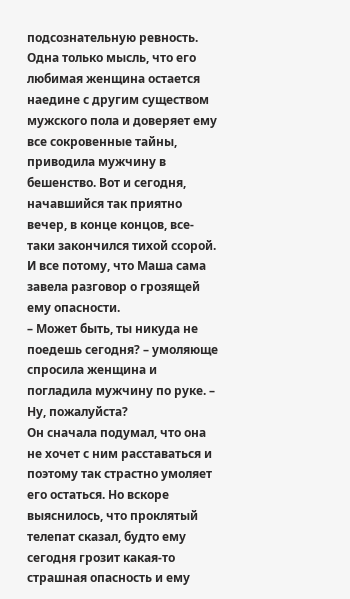подсознательную ревность.
Одна только мысль, что его любимая женщина остается наедине с другим существом мужского пола и доверяет ему все сокровенные тайны, приводила мужчину в бешенство. Вот и сегодня, начавшийся так приятно вечер, в конце концов, все-таки закончился тихой ссорой. И все потому, что Маша сама завела разговор о грозящей ему опасности.
– Может быть, ты никуда не поедешь сегодня? – умоляюще спросила женщина и погладила мужчину по руке. – Ну, пожалуйста?
Он сначала подумал, что она не хочет с ним расставаться и поэтому так страстно умоляет его остаться. Но вскоре выяснилось, что проклятый телепат сказал, будто ему сегодня грозит какая-то страшная опасность и ему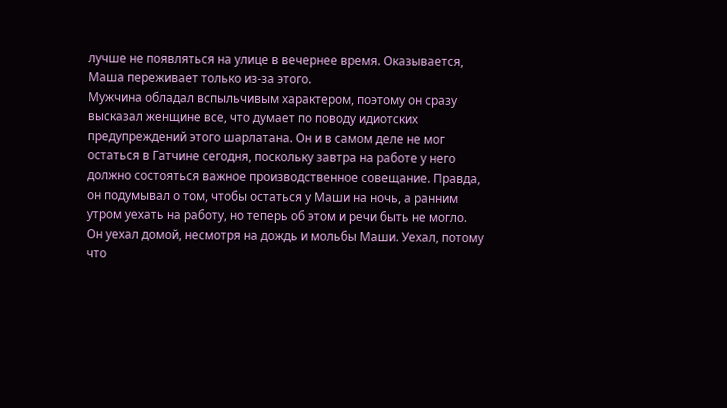лучше не появляться на улице в вечернее время. Оказывается, Маша переживает только из-за этого.
Мужчина обладал вспыльчивым характером, поэтому он сразу высказал женщине все, что думает по поводу идиотских предупреждений этого шарлатана. Он и в самом деле не мог остаться в Гатчине сегодня, поскольку завтра на работе у него должно состояться важное производственное совещание. Правда, он подумывал о том, чтобы остаться у Маши на ночь, а ранним утром уехать на работу, но теперь об этом и речи быть не могло.
Он уехал домой, несмотря на дождь и мольбы Маши. Уехал, потому что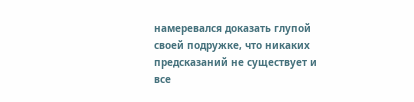намеревался доказать глупой своей подружке, что никаких предсказаний не существует и все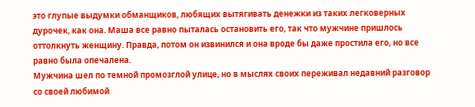это глупые выдумки обманщиков, любящих вытягивать денежки из таких легковерных дурочек, как она. Маша все равно пыталась остановить его, так что мужчине пришлось оттолкнуть женщину. Правда, потом он извинился и она вроде бы даже простила его, но все равно была опечалена.
Мужчина шел по темной промозглой улице, но в мыслях своих переживал недавний разговор со своей любимой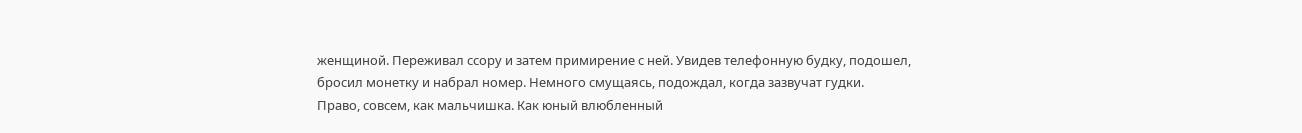женщиной. Переживал ссору и затем примирение с ней. Увидев телефонную будку, подошел, бросил монетку и набрал номер. Немного смущаясь, подождал, когда зазвучат гудки.
Право, совсем, как мальчишка. Как юный влюбленный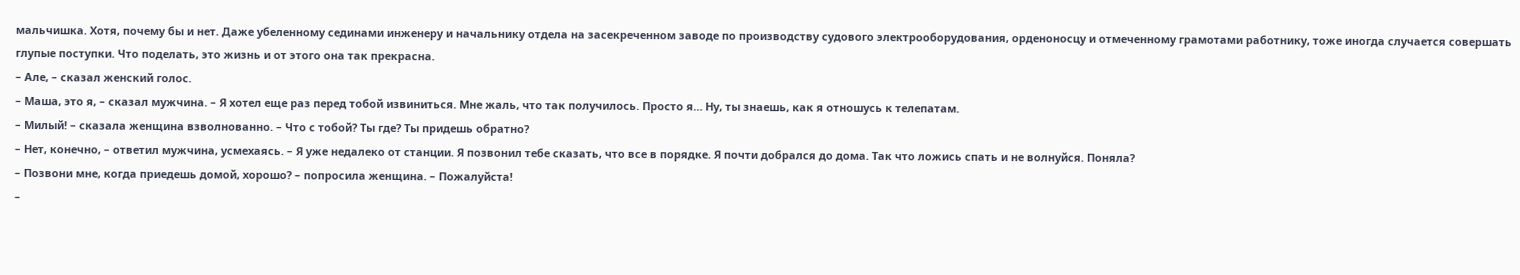мальчишка. Хотя, почему бы и нет. Даже убеленному сединами инженеру и начальнику отдела на засекреченном заводе по производству судового электрооборудования, орденоносцу и отмеченному грамотами работнику, тоже иногда случается совершать глупые поступки. Что поделать, это жизнь и от этого она так прекрасна.
– Але, – сказал женский голос.
– Маша, это я, – сказал мужчина. – Я хотел еще раз перед тобой извиниться. Мне жаль, что так получилось. Просто я… Ну, ты знаешь, как я отношусь к телепатам.
– Милый! – сказала женщина взволнованно. – Что с тобой? Ты где? Ты придешь обратно?
– Нет, конечно, – ответил мужчина, усмехаясь. – Я уже недалеко от станции. Я позвонил тебе сказать, что все в порядке. Я почти добрался до дома. Так что ложись спать и не волнуйся. Поняла?
– Позвони мне, когда приедешь домой, хорошо? – попросила женщина. – Пожалуйста!
–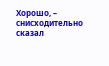Хорошо, – снисходительно сказал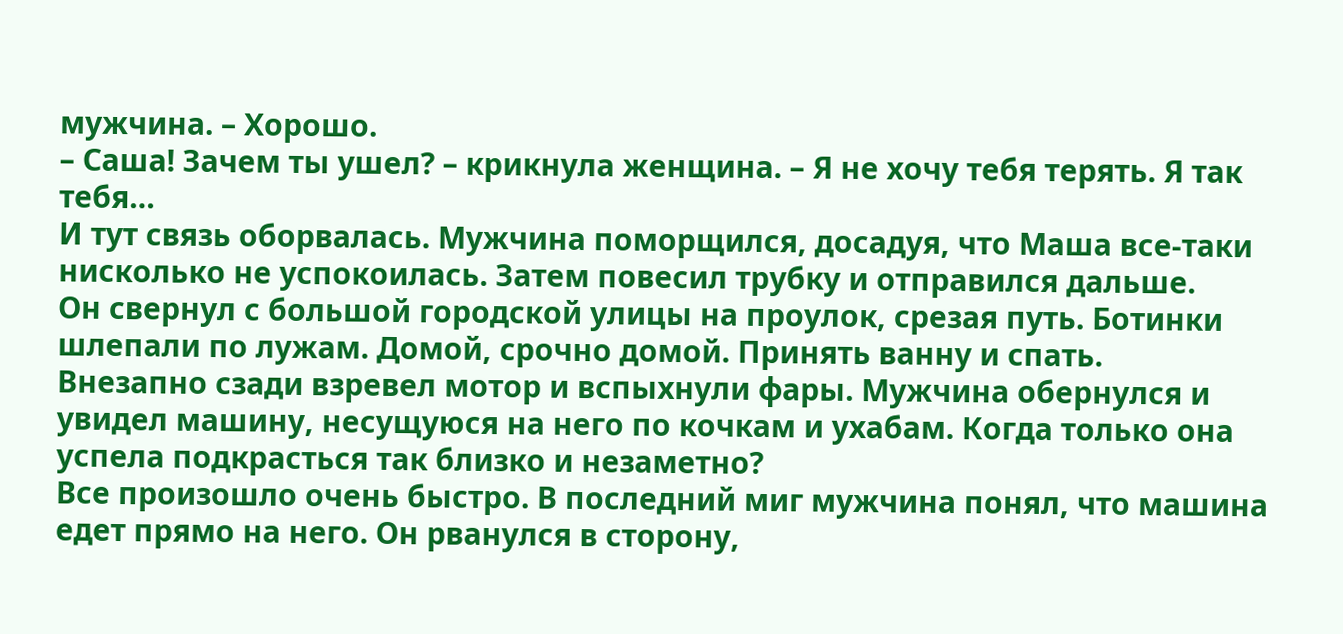мужчина. – Хорошо.
– Саша! Зачем ты ушел? – крикнула женщина. – Я не хочу тебя терять. Я так тебя…
И тут связь оборвалась. Мужчина поморщился, досадуя, что Маша все-таки нисколько не успокоилась. Затем повесил трубку и отправился дальше.
Он свернул с большой городской улицы на проулок, срезая путь. Ботинки шлепали по лужам. Домой, срочно домой. Принять ванну и спать.
Внезапно сзади взревел мотор и вспыхнули фары. Мужчина обернулся и увидел машину, несущуюся на него по кочкам и ухабам. Когда только она успела подкрасться так близко и незаметно?
Все произошло очень быстро. В последний миг мужчина понял, что машина едет прямо на него. Он рванулся в сторону,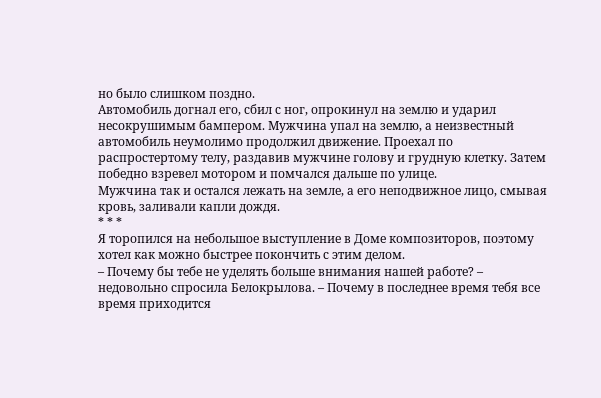но было слишком поздно.
Автомобиль догнал его, сбил с ног, опрокинул на землю и ударил несокрушимым бампером. Мужчина упал на землю, а неизвестный автомобиль неумолимо продолжил движение. Проехал по распростертому телу, раздавив мужчине голову и грудную клетку. Затем победно взревел мотором и помчался дальше по улице.
Мужчина так и остался лежать на земле, а его неподвижное лицо, смывая кровь, заливали капли дождя.
* * *
Я торопился на небольшое выступление в Доме композиторов, поэтому хотел как можно быстрее покончить с этим делом.
– Почему бы тебе не уделять больше внимания нашей работе? – недовольно спросила Белокрылова. – Почему в последнее время тебя все время приходится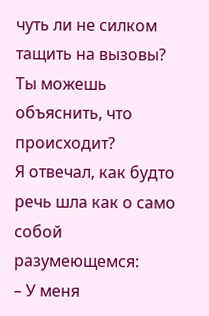чуть ли не силком тащить на вызовы? Ты можешь объяснить, что происходит?
Я отвечал, как будто речь шла как о само собой разумеющемся:
– У меня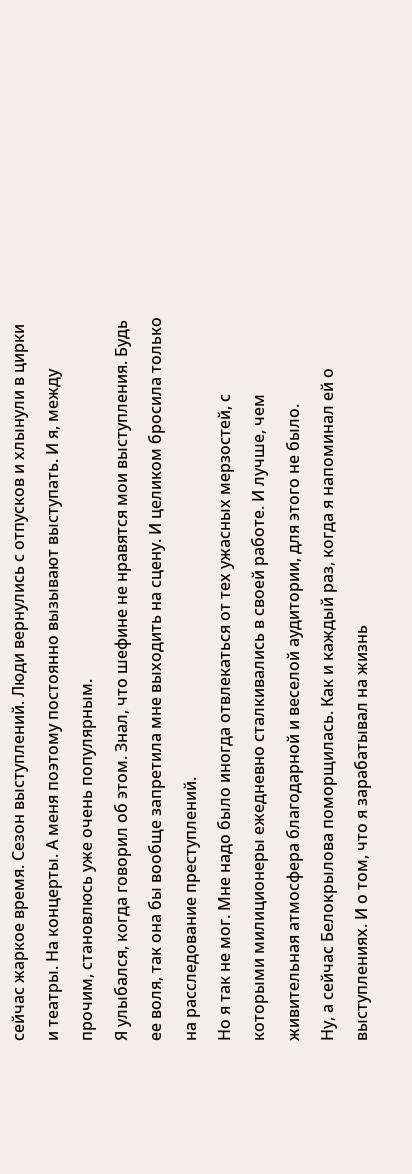сейчас жаркое время. Сезон выступлений. Люди вернулись с отпусков и хлынули в цирки и театры. На концерты. А меня поэтому постоянно вызывают выступать. И я, между прочим, становлюсь уже очень популярным.
Я улыбался, когда говорил об этом. Знал, что шефине не нравятся мои выступления. Будь ее воля, так она бы вообще запретила мне выходить на сцену. И целиком бросила только на расследование преступлений.
Но я так не мог. Мне надо было иногда отвлекаться от тех ужасных мерзостей, с которыми милиционеры ежедневно сталкивались в своей работе. И лучше, чем живительная атмосфера благодарной и веселой аудитории, для этого не было.
Ну, а сейчас Белокрылова поморщилась. Как и каждый раз, когда я напоминал ей о выступлениях. И о том, что я зарабатывал на жизнь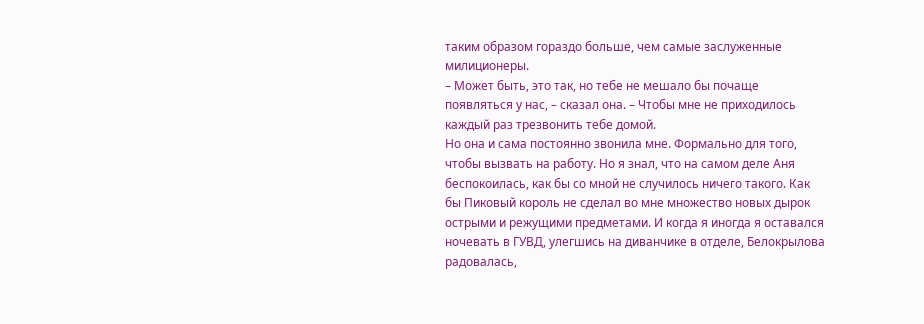таким образом гораздо больше, чем самые заслуженные милиционеры.
– Может быть, это так, но тебе не мешало бы почаще появляться у нас, – сказал она. – Чтобы мне не приходилось каждый раз трезвонить тебе домой.
Но она и сама постоянно звонила мне. Формально для того, чтобы вызвать на работу. Но я знал, что на самом деле Аня беспокоилась, как бы со мной не случилось ничего такого. Как бы Пиковый король не сделал во мне множество новых дырок острыми и режущими предметами. И когда я иногда я оставался ночевать в ГУВД, улегшись на диванчике в отделе, Белокрылова радовалась,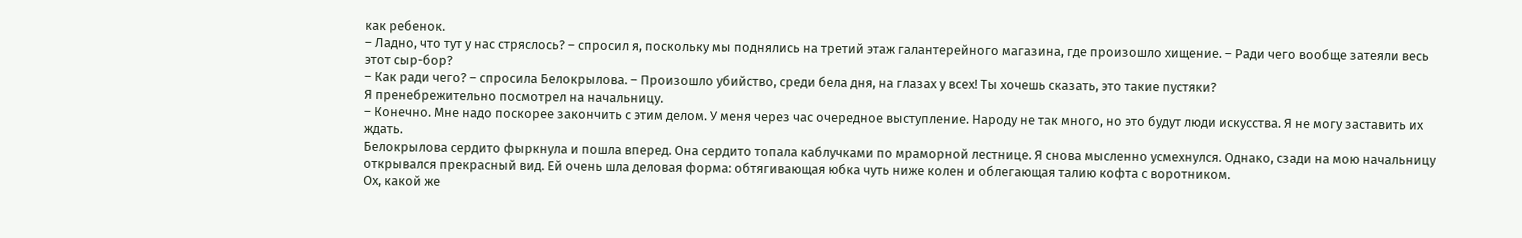как ребенок.
– Ладно, что тут у нас стряслось? – спросил я, поскольку мы поднялись на третий этаж галантерейного магазина, где произошло хищение. – Ради чего вообще затеяли весь этот сыр-бор?
– Как ради чего? – спросила Белокрылова. – Произошло убийство, среди бела дня, на глазах у всех! Ты хочешь сказать, это такие пустяки?
Я пренебрежительно посмотрел на начальницу.
– Конечно. Мне надо поскорее закончить с этим делом. У меня через час очередное выступление. Народу не так много, но это будут люди искусства. Я не могу заставить их ждать.
Белокрылова сердито фыркнула и пошла вперед. Она сердито топала каблучками по мраморной лестнице. Я снова мысленно усмехнулся. Однако, сзади на мою начальницу открывался прекрасный вид. Ей очень шла деловая форма: обтягивающая юбка чуть ниже колен и облегающая талию кофта с воротником.
Ох, какой же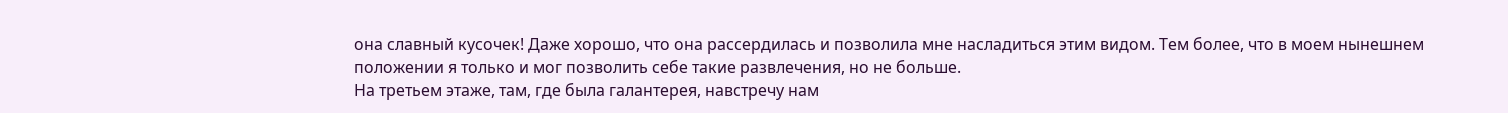она славный кусочек! Даже хорошо, что она рассердилась и позволила мне насладиться этим видом. Тем более, что в моем нынешнем положении я только и мог позволить себе такие развлечения, но не больше.
На третьем этаже, там, где была галантерея, навстречу нам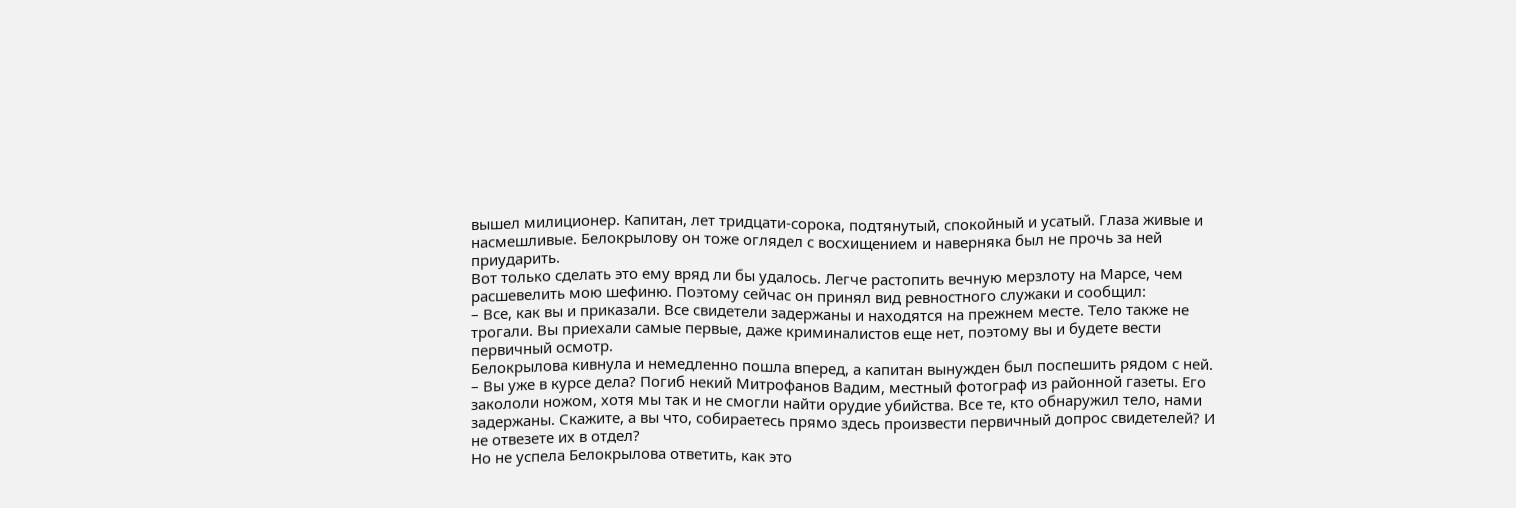вышел милиционер. Капитан, лет тридцати-сорока, подтянутый, спокойный и усатый. Глаза живые и насмешливые. Белокрылову он тоже оглядел с восхищением и наверняка был не прочь за ней приударить.
Вот только сделать это ему вряд ли бы удалось. Легче растопить вечную мерзлоту на Марсе, чем расшевелить мою шефиню. Поэтому сейчас он принял вид ревностного служаки и сообщил:
– Все, как вы и приказали. Все свидетели задержаны и находятся на прежнем месте. Тело также не трогали. Вы приехали самые первые, даже криминалистов еще нет, поэтому вы и будете вести первичный осмотр.
Белокрылова кивнула и немедленно пошла вперед, а капитан вынужден был поспешить рядом с ней.
– Вы уже в курсе дела? Погиб некий Митрофанов Вадим, местный фотограф из районной газеты. Его закололи ножом, хотя мы так и не смогли найти орудие убийства. Все те, кто обнаружил тело, нами задержаны. Скажите, а вы что, собираетесь прямо здесь произвести первичный допрос свидетелей? И не отвезете их в отдел?
Но не успела Белокрылова ответить, как это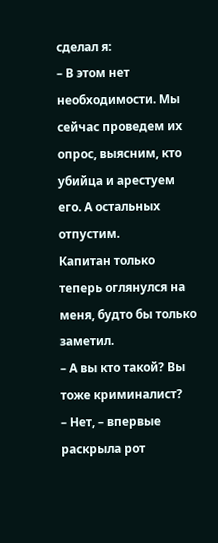сделал я:
– В этом нет необходимости. Мы сейчас проведем их опрос, выясним, кто убийца и арестуем его. А остальных отпустим.
Капитан только теперь оглянулся на меня, будто бы только заметил.
– А вы кто такой? Вы тоже криминалист?
– Нет, – впервые раскрыла рот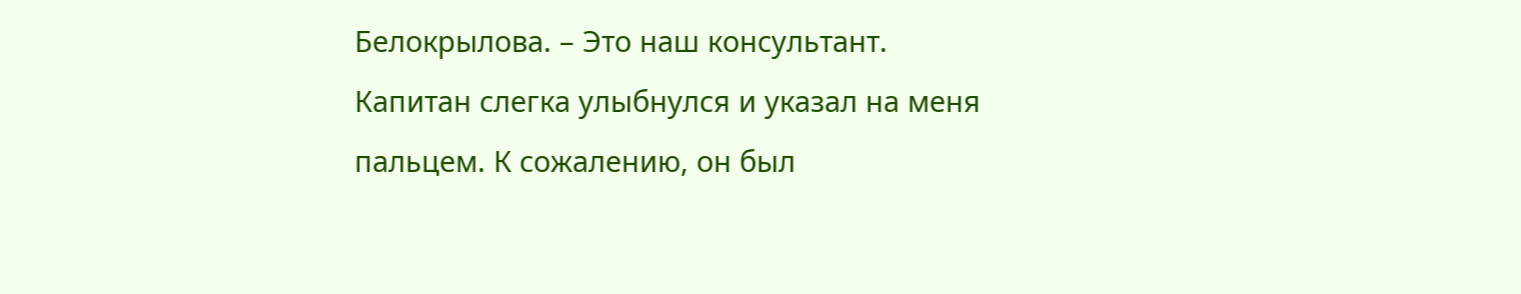Белокрылова. – Это наш консультант.
Капитан слегка улыбнулся и указал на меня пальцем. К сожалению, он был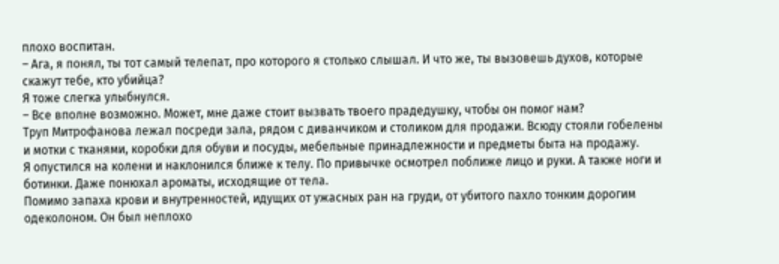плохо воспитан.
– Ага, я понял, ты тот самый телепат, про которого я столько слышал. И что же, ты вызовешь духов, которые скажут тебе, кто убийца?
Я тоже слегка улыбнулся.
– Все вполне возможно. Может, мне даже стоит вызвать твоего прадедушку, чтобы он помог нам?
Труп Митрофанова лежал посреди зала, рядом с диванчиком и столиком для продажи. Всюду стояли гобелены и мотки с тканями, коробки для обуви и посуды, мебельные принадлежности и предметы быта на продажу.
Я опустился на колени и наклонился ближе к телу. По привычке осмотрел поближе лицо и руки. А также ноги и ботинки. Даже понюхал ароматы, исходящие от тела.
Помимо запаха крови и внутренностей, идущих от ужасных ран на груди, от убитого пахло тонким дорогим одеколоном. Он был неплохо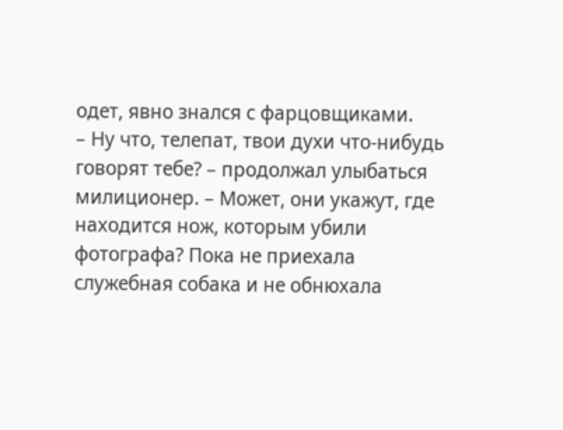одет, явно знался с фарцовщиками.
– Ну что, телепат, твои духи что-нибудь говорят тебе? – продолжал улыбаться милиционер. – Может, они укажут, где находится нож, которым убили фотографа? Пока не приехала служебная собака и не обнюхала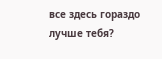все здесь гораздо лучше тебя?